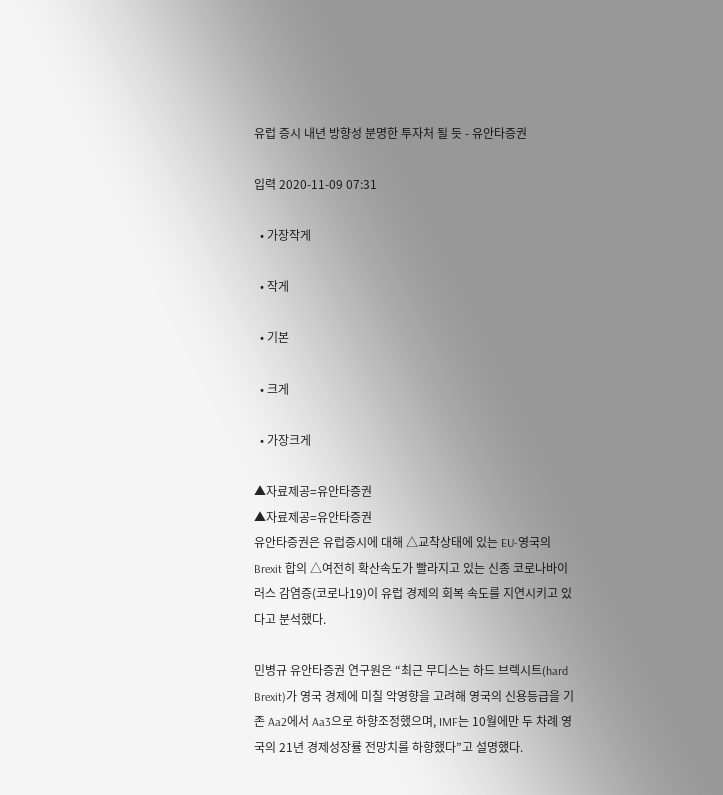유럽 증시 내년 방향성 분명한 투자처 될 듯 - 유안타증권

입력 2020-11-09 07:31

  • 가장작게

  • 작게

  • 기본

  • 크게

  • 가장크게

▲자료제공=유안타증권
▲자료제공=유안타증권
유안타증권은 유럽증시에 대해 △교착상태에 있는 EU-영국의 Brexit 합의 △여전히 확산속도가 빨라지고 있는 신종 코로나바이러스 감염증(코로나19)이 유럽 경제의 회복 속도를 지연시키고 있다고 분석했다.

민병규 유안타증권 연구원은 “최근 무디스는 하드 브렉시트(hard Brexit)가 영국 경제에 미칠 악영향을 고려해 영국의 신용등급을 기존 Aa2에서 Aa3으로 하향조정했으며, IMF는 10월에만 두 차례 영국의 21년 경제성장률 전망치를 하향했다”고 설명했다.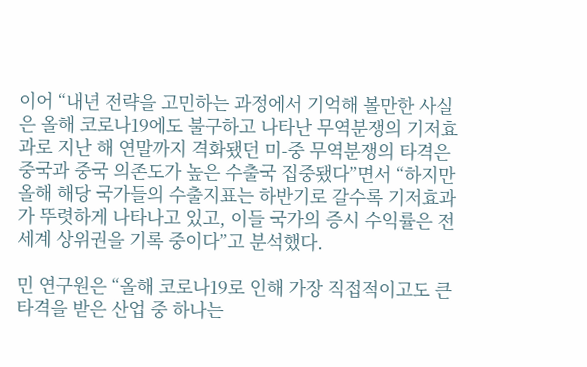이어 “내년 전략을 고민하는 과정에서 기억해 볼만한 사실은 올해 코로나19에도 불구하고 나타난 무역분쟁의 기저효과로 지난 해 연말까지 격화됐던 미-중 무역분쟁의 타격은 중국과 중국 의존도가 높은 수출국 집중됐다”면서 “하지만 올해 해당 국가들의 수출지표는 하반기로 갈수록 기저효과가 뚜렷하게 나타나고 있고, 이들 국가의 증시 수익률은 전세계 상위권을 기록 중이다”고 분석했다.

민 연구원은 “올해 코로나19로 인해 가장 직접적이고도 큰 타격을 받은 산업 중 하나는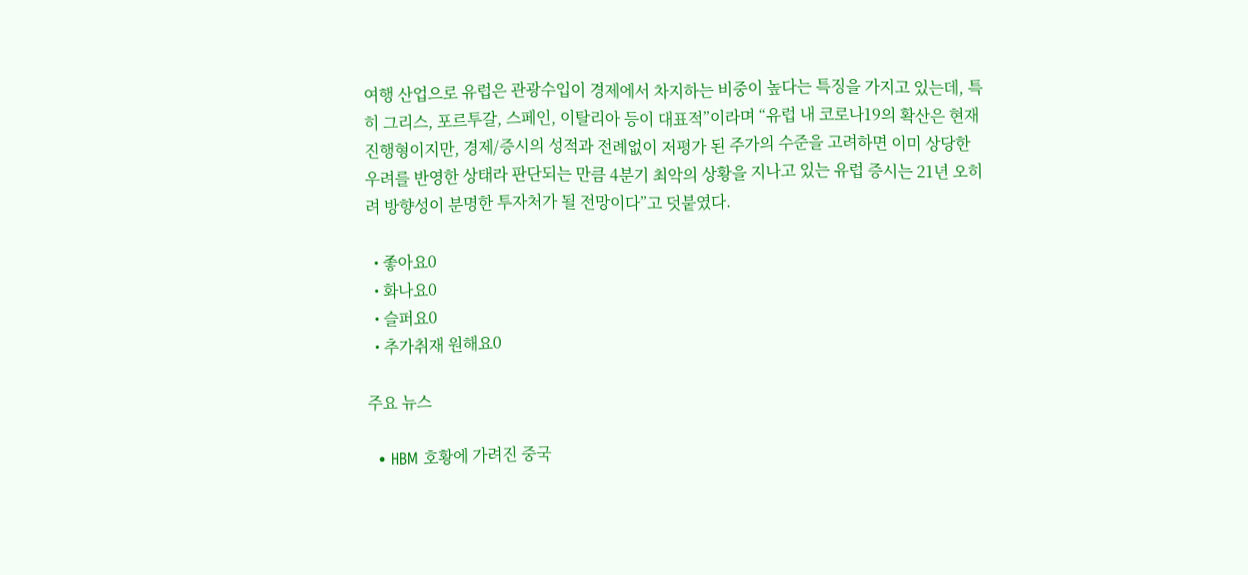여행 산업으로 유럽은 관광수입이 경제에서 차지하는 비중이 높다는 특징을 가지고 있는데, 특히 그리스, 포르투갈, 스페인, 이탈리아 등이 대표적”이라며 “유럽 내 코로나19의 확산은 현재 진행형이지만, 경제/증시의 성적과 전례없이 저평가 된 주가의 수준을 고려하면 이미 상당한 우려를 반영한 상태라 판단되는 만큼 4분기 최악의 상황을 지나고 있는 유럽 증시는 21년 오히려 방향성이 분명한 투자처가 될 전망이다”고 덧붙였다.

  • 좋아요0
  • 화나요0
  • 슬퍼요0
  • 추가취재 원해요0

주요 뉴스

  • HBM 호황에 가려진 중국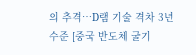의 추격…D램 기술 격차 3년 수준 [중국 반도체 굴기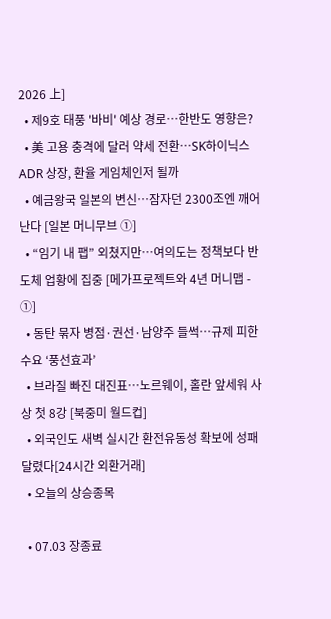2026 上]
  • 제9호 태풍 '바비' 예상 경로…한반도 영향은?
  • 美 고용 충격에 달러 약세 전환…SK하이닉스 ADR 상장, 환율 게임체인저 될까
  • 예금왕국 일본의 변신…잠자던 2300조엔 깨어난다 [일본 머니무브 ①]
  • “임기 내 팹” 외쳤지만…여의도는 정책보다 반도체 업황에 집중 [메가프로젝트와 4년 머니맵 - ①]
  • 동탄 묶자 병점·권선·남양주 들썩…규제 피한 수요 ‘풍선효과’
  • 브라질 빠진 대진표…노르웨이, 홀란 앞세워 사상 첫 8강 [북중미 월드컵]
  • 외국인도 새벽 실시간 환전유동성 확보에 성패 달렸다[24시간 외환거래]
  • 오늘의 상승종목

  • 07.03 장종료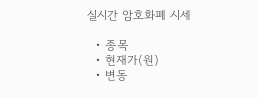실시간 암호화폐 시세

  • 종목
  • 현재가(원)
  • 변동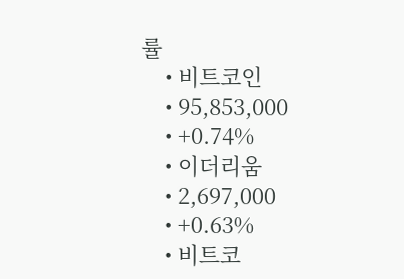률
    • 비트코인
    • 95,853,000
    • +0.74%
    • 이더리움
    • 2,697,000
    • +0.63%
    • 비트코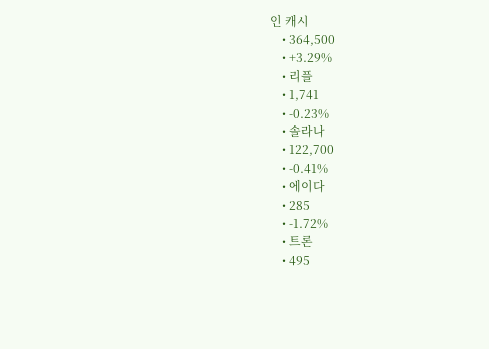인 캐시
    • 364,500
    • +3.29%
    • 리플
    • 1,741
    • -0.23%
    • 솔라나
    • 122,700
    • -0.41%
    • 에이다
    • 285
    • -1.72%
    • 트론
    • 495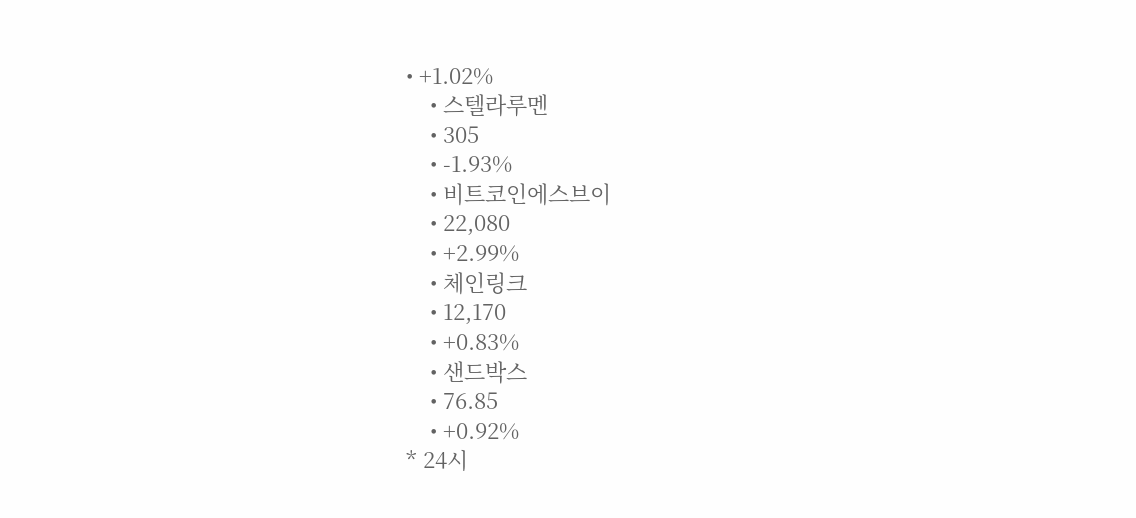• +1.02%
    • 스텔라루멘
    • 305
    • -1.93%
    • 비트코인에스브이
    • 22,080
    • +2.99%
    • 체인링크
    • 12,170
    • +0.83%
    • 샌드박스
    • 76.85
    • +0.92%
* 24시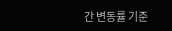간 변동률 기준